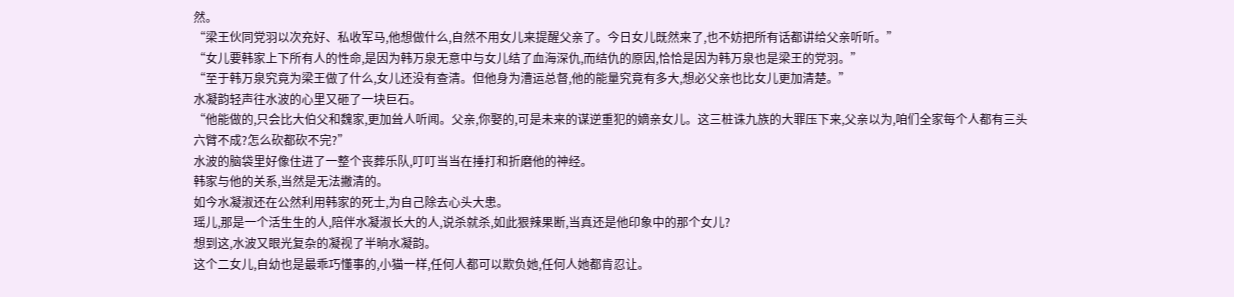然。
“梁王伙同党羽以次充好、私收军马,他想做什么,自然不用女儿来提醒父亲了。今日女儿既然来了,也不妨把所有话都讲给父亲听听。”
“女儿要韩家上下所有人的性命,是因为韩万泉无意中与女儿结了血海深仇,而结仇的原因,恰恰是因为韩万泉也是梁王的党羽。”
“至于韩万泉究竟为梁王做了什么,女儿还没有查清。但他身为漕运总督,他的能量究竟有多大,想必父亲也比女儿更加清楚。”
水凝韵轻声往水波的心里又砸了一块巨石。
“他能做的,只会比大伯父和魏家,更加耸人听闻。父亲,你娶的,可是未来的谋逆重犯的嫡亲女儿。这三桩诛九族的大罪压下来,父亲以为,咱们全家每个人都有三头六臂不成?怎么砍都砍不完?”
水波的脑袋里好像住进了一整个丧葬乐队,叮叮当当在捶打和折磨他的神经。
韩家与他的关系,当然是无法撇清的。
如今水凝淑还在公然利用韩家的死士,为自己除去心头大患。
瑶儿,那是一个活生生的人,陪伴水凝淑长大的人,说杀就杀,如此狠辣果断,当真还是他印象中的那个女儿?
想到这,水波又眼光复杂的凝视了半晌水凝韵。
这个二女儿,自幼也是最乖巧懂事的,小猫一样,任何人都可以欺负她,任何人她都肯忍让。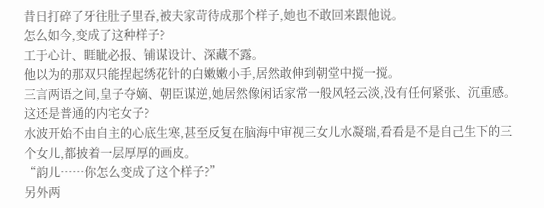昔日打碎了牙往肚子里吞,被夫家苛待成那个样子,她也不敢回来跟他说。
怎么如今,变成了这种样子?
工于心计、睚眦必报、铺谋设计、深藏不露。
他以为的那双只能捏起绣花针的白嫩嫩小手,居然敢伸到朝堂中搅一搅。
三言两语之间,皇子夺嫡、朝臣谋逆,她居然像闲话家常一般风轻云淡,没有任何紧张、沉重感。
这还是普通的内宅女子?
水波开始不由自主的心底生寒,甚至反复在脑海中审视三女儿水凝瑞,看看是不是自己生下的三个女儿,都披着一层厚厚的画皮。
“韵儿……你怎么变成了这个样子?”
另外两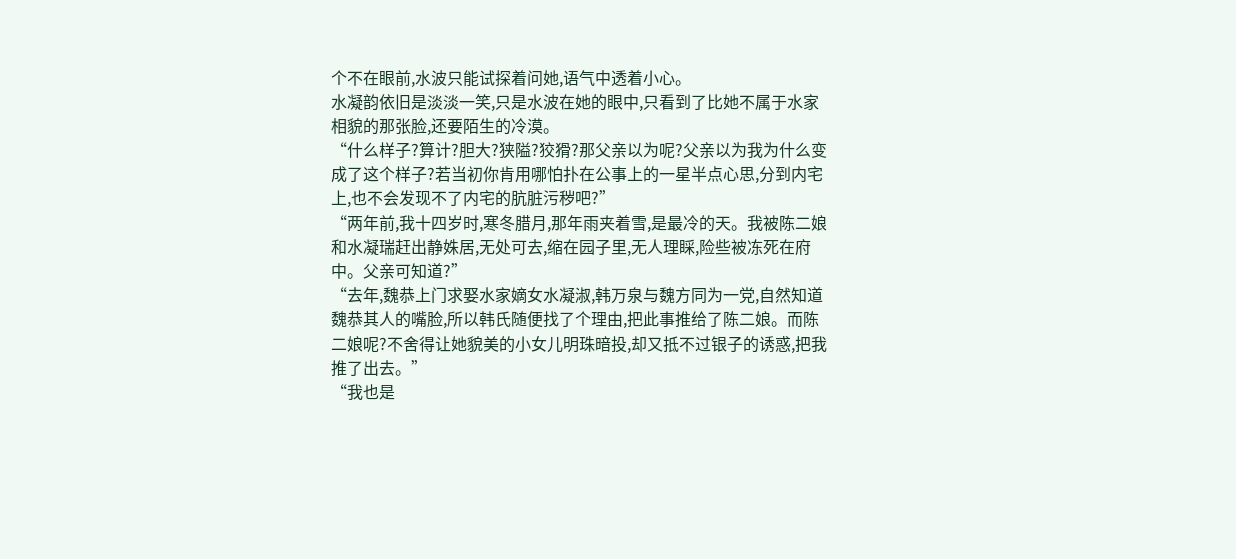个不在眼前,水波只能试探着问她,语气中透着小心。
水凝韵依旧是淡淡一笑,只是水波在她的眼中,只看到了比她不属于水家相貌的那张脸,还要陌生的冷漠。
“什么样子?算计?胆大?狭隘?狡猾?那父亲以为呢?父亲以为我为什么变成了这个样子?若当初你肯用哪怕扑在公事上的一星半点心思,分到内宅上,也不会发现不了内宅的肮脏污秽吧?”
“两年前,我十四岁时,寒冬腊月,那年雨夹着雪,是最冷的天。我被陈二娘和水凝瑞赶出静姝居,无处可去,缩在园子里,无人理睬,险些被冻死在府中。父亲可知道?”
“去年,魏恭上门求娶水家嫡女水凝淑,韩万泉与魏方同为一党,自然知道魏恭其人的嘴脸,所以韩氏随便找了个理由,把此事推给了陈二娘。而陈二娘呢?不舍得让她貌美的小女儿明珠暗投,却又抵不过银子的诱惑,把我推了出去。”
“我也是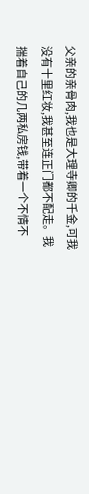父亲的亲骨肉,我也是大理寺卿的千金,可我没有十里红妆,我甚至连正门都不配走。我揣着自己的几两私房钱,带着一个不情不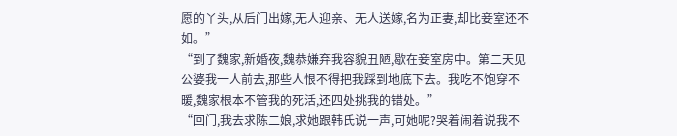愿的丫头,从后门出嫁,无人迎亲、无人送嫁,名为正妻,却比妾室还不如。”
“到了魏家,新婚夜,魏恭嫌弃我容貌丑陋,歇在妾室房中。第二天见公婆我一人前去,那些人恨不得把我踩到地底下去。我吃不饱穿不暖,魏家根本不管我的死活,还四处挑我的错处。”
“回门,我去求陈二娘,求她跟韩氏说一声,可她呢?哭着闹着说我不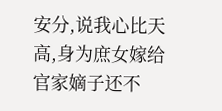安分,说我心比天高,身为庶女嫁给官家嫡子还不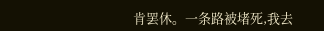肯罢休。一条路被堵死,我去